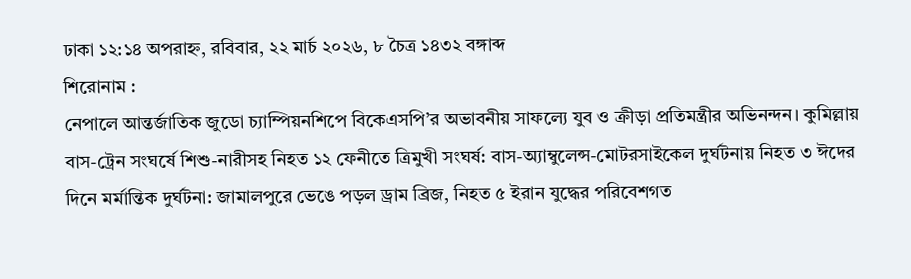ঢাকা ১২:১৪ অপরাহ্ন, রবিবার, ২২ মার্চ ২০২৬, ৮ চৈত্র ১৪৩২ বঙ্গাব্দ
শিরোনাম :
নেপালে আন্তর্জাতিক জুডো চ্যাম্পিয়নশিপে বিকেএসপি’র অভাবনীয় সাফল্যে যুব ও ক্রীড়া প্রতিমন্ত্রীর অভিনন্দন। কুমিল্লায় বাস-ট্রেন সংঘর্ষে শিশু-নারীসহ নিহত ১২ ফেনীতে ত্রিমুখী সংঘর্ষ: বাস-অ্যাম্বুলেন্স-মোটরসাইকেল দুর্ঘটনায় নিহত ৩ ঈদের দিনে মর্মান্তিক দুর্ঘটনা: জামালপুরে ভেঙে পড়ল ড্রাম ব্রিজ, নিহত ৫ ইরান যুদ্ধের পরিবেশগত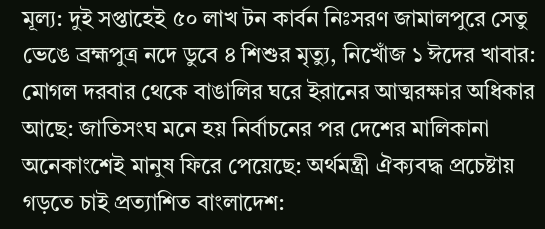মূল্য: দুই সপ্তাহেই ৫০ লাখ টন কার্বন নিঃসরণ জামালপুরে সেতু ভেঙে ব্রহ্মপুত্র নদে ডুবে ৪ শিশুর মৃত্যু, নিখোঁজ ১ ঈদের খাবার: মোগল দরবার থেকে বাঙালির ঘরে ইরানের আত্মরক্ষার অধিকার আছে: জাতিসংঘ মনে হয় নির্বাচনের পর দেশের মালিকানা অনেকাংশেই মানুষ ফিরে পেয়েছে: অর্থমন্ত্রী ঐক্যবদ্ধ প্রচেষ্টায় গড়তে চাই প্রত্যাশিত বাংলাদেশ: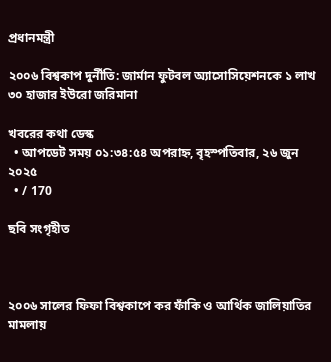প্রধানমন্ত্রী

২০০৬ বিশ্বকাপ দুর্নীতি: জার্মান ফুটবল অ্যাসোসিয়েশনকে ১ লাখ ৩০ হাজার ইউরো জরিমানা

খবরের কথা ডেস্ক
  • আপডেট সময় ০১:৩৪:৫৪ অপরাহ্ন, বৃহস্পতিবার, ২৬ জুন ২০২৫
  • / 170

ছবি সংগৃহীত



২০০৬ সালের ফিফা বিশ্বকাপে কর ফাঁকি ও আর্থিক জালিয়াতির মামলায়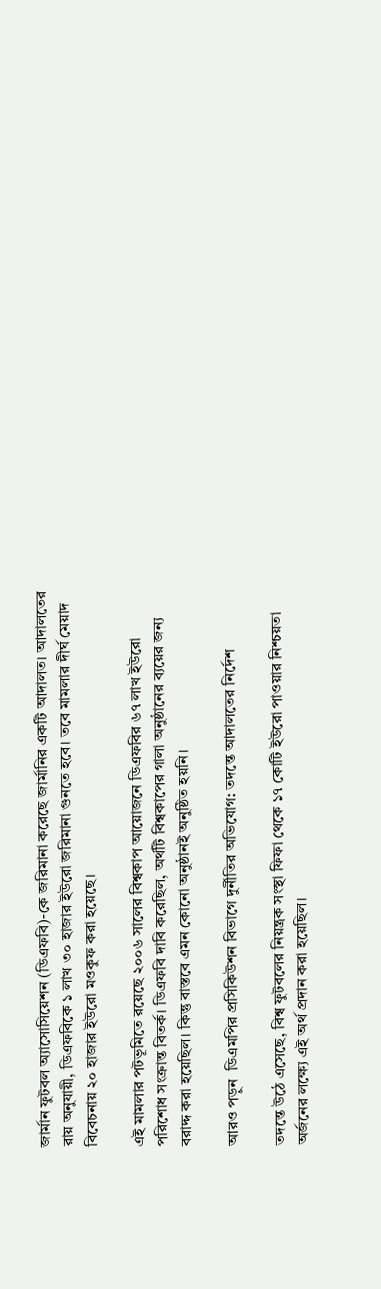জার্মান ফুটবল অ্যাসোসিয়েশন (ডিএফবি)-কে জরিমানা করেছে জার্মানির একটি আদালত। আদালতের রায় অনুযায়ী, ডিএফবিকে ১ লাখ ৩০ হাজার ইউরো জরিমানা গুনতে হবে। তবে মামলার দীর্ঘ মেয়াদ বিবেচনায় ২০ হাজার ইউরো মওকুফ করা হয়েছে।

এই মামলার পটভূমিতে রয়েছে ২০০৬ সালের বিশ্বকাপ আয়োজনে ডিএফবির ৬৭ লাখ ইউরো পরিশোধ সংক্রান্ত বিতর্ক। ডিএফবি দাবি করেছিল, অর্থটি বিশ্বকাপের গালা অনুষ্ঠানের ব্যয়ের জন্য বরাদ্দ করা হয়েছিল। কিন্তু বাস্তবে এমন কোনো অনুষ্ঠানই অনুষ্ঠিত হয়নি।

আরও পড়ুন  ডিএমপির প্রসিকিউশন বিভাগে দুর্নীতির অভিযোগ: তদন্তে আদালতের নির্দেশ

তদন্তে উঠে এসেছে, বিশ্ব ফুটবলের নিয়ন্ত্রক সংস্থা ফিফা থেকে ১৭ কোটি ইউরো পাওয়ার নিশ্চয়তা অর্জনের লক্ষ্যে এই অর্থ প্রদান করা হয়েছিল।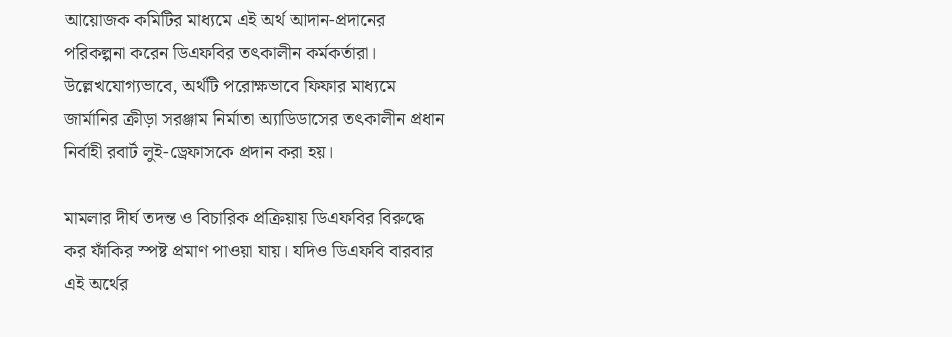আয়োজক কমিটির মাধ্যমে এই অর্থ আদান-প্রদানের পরিকল্পনা করেন ডিএফবির তৎকালীন কর্মকর্তারা। উল্লেখযোগ্যভাবে, অর্থটি পরোক্ষভাবে ফিফার মাধ্যমে জার্মানির ক্রীড়া সরঞ্জাম নির্মাতা অ্যাডিডাসের তৎকালীন প্রধান নির্বাহী রবার্ট লুই-ড্রেফাসকে প্রদান করা হয়।

মামলার দীর্ঘ তদন্ত ও বিচারিক প্রক্রিয়ায় ডিএফবির বিরুদ্ধে কর ফাঁকির স্পষ্ট প্রমাণ পাওয়া যায়। যদিও ডিএফবি বারবার এই অর্থের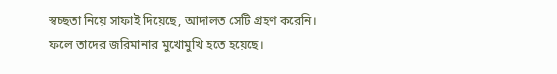স্বচ্ছতা নিয়ে সাফাই দিয়েছে, আদালত সেটি গ্রহণ করেনি। ফলে তাদের জরিমানার মুখোমুখি হতে হয়েছে।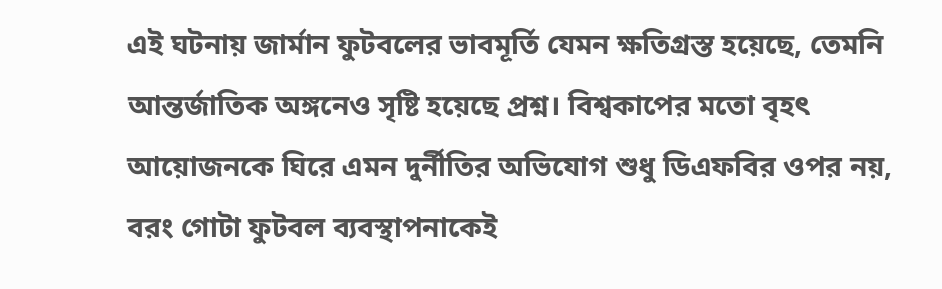এই ঘটনায় জার্মান ফুটবলের ভাবমূর্তি যেমন ক্ষতিগ্রস্ত হয়েছে, তেমনি আন্তর্জাতিক অঙ্গনেও সৃষ্টি হয়েছে প্রশ্ন। বিশ্বকাপের মতো বৃহৎ আয়োজনকে ঘিরে এমন দুর্নীতির অভিযোগ শুধু ডিএফবির ওপর নয়, বরং গোটা ফুটবল ব্যবস্থাপনাকেই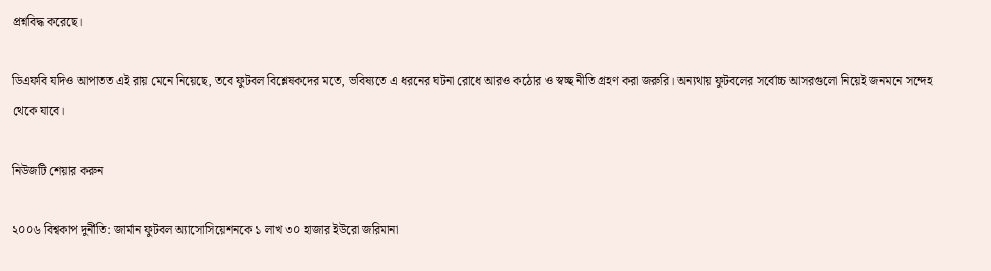প্রশ্নবিদ্ধ করেছে।

ডিএফবি যদিও আপাতত এই রায় মেনে নিয়েছে, তবে ফুটবল বিশ্লেষকদের মতে, ভবিষ্যতে এ ধরনের ঘটনা রোধে আরও কঠোর ও স্বচ্ছ নীতি গ্রহণ করা জরুরি। অন্যথায় ফুটবলের সর্বোচ্চ আসরগুলো নিয়েই জনমনে সন্দেহ থেকে যাবে।

নিউজটি শেয়ার করুন

২০০৬ বিশ্বকাপ দুর্নীতি: জার্মান ফুটবল অ্যাসোসিয়েশনকে ১ লাখ ৩০ হাজার ইউরো জরিমানা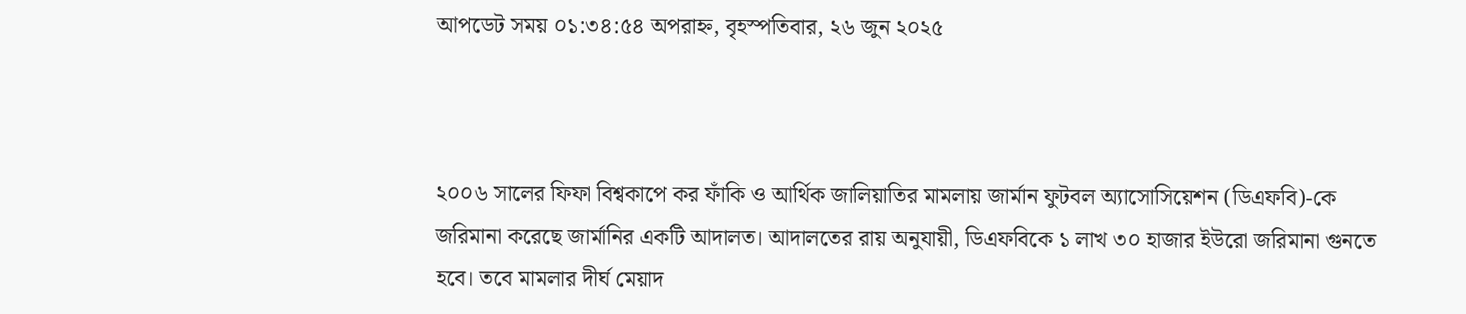আপডেট সময় ০১:৩৪:৫৪ অপরাহ্ন, বৃহস্পতিবার, ২৬ জুন ২০২৫



২০০৬ সালের ফিফা বিশ্বকাপে কর ফাঁকি ও আর্থিক জালিয়াতির মামলায় জার্মান ফুটবল অ্যাসোসিয়েশন (ডিএফবি)-কে জরিমানা করেছে জার্মানির একটি আদালত। আদালতের রায় অনুযায়ী, ডিএফবিকে ১ লাখ ৩০ হাজার ইউরো জরিমানা গুনতে হবে। তবে মামলার দীর্ঘ মেয়াদ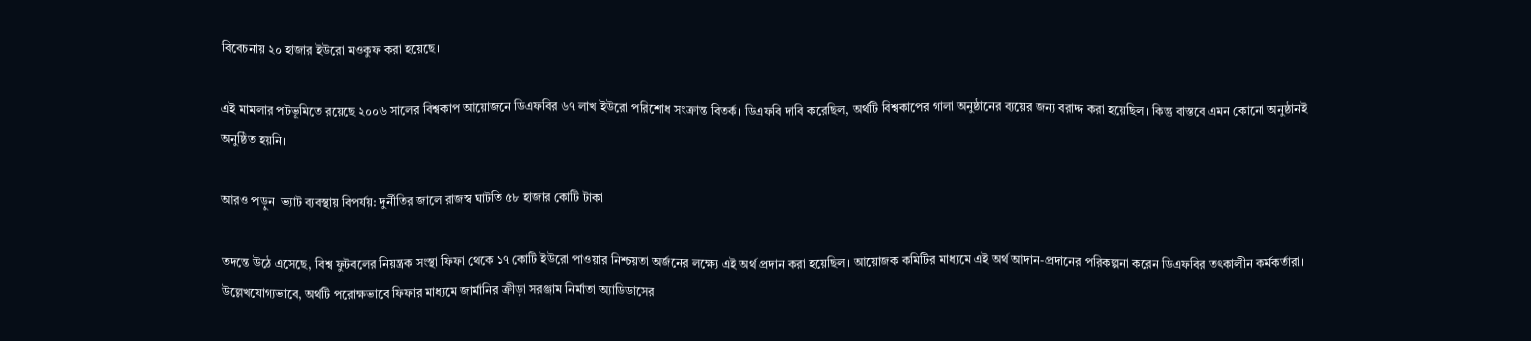বিবেচনায় ২০ হাজার ইউরো মওকুফ করা হয়েছে।

এই মামলার পটভূমিতে রয়েছে ২০০৬ সালের বিশ্বকাপ আয়োজনে ডিএফবির ৬৭ লাখ ইউরো পরিশোধ সংক্রান্ত বিতর্ক। ডিএফবি দাবি করেছিল, অর্থটি বিশ্বকাপের গালা অনুষ্ঠানের ব্যয়ের জন্য বরাদ্দ করা হয়েছিল। কিন্তু বাস্তবে এমন কোনো অনুষ্ঠানই অনুষ্ঠিত হয়নি।

আরও পড়ুন  ভ্যাট ব্যবস্থায় বিপর্যয়: দুর্নীতির জালে রাজস্ব ঘাটতি ৫৮ হাজার কোটি টাকা

তদন্তে উঠে এসেছে, বিশ্ব ফুটবলের নিয়ন্ত্রক সংস্থা ফিফা থেকে ১৭ কোটি ইউরো পাওয়ার নিশ্চয়তা অর্জনের লক্ষ্যে এই অর্থ প্রদান করা হয়েছিল। আয়োজক কমিটির মাধ্যমে এই অর্থ আদান-প্রদানের পরিকল্পনা করেন ডিএফবির তৎকালীন কর্মকর্তারা। উল্লেখযোগ্যভাবে, অর্থটি পরোক্ষভাবে ফিফার মাধ্যমে জার্মানির ক্রীড়া সরঞ্জাম নির্মাতা অ্যাডিডাসের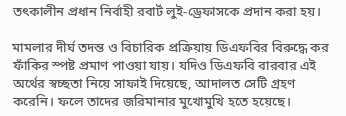তৎকালীন প্রধান নির্বাহী রবার্ট লুই-ড্রেফাসকে প্রদান করা হয়।

মামলার দীর্ঘ তদন্ত ও বিচারিক প্রক্রিয়ায় ডিএফবির বিরুদ্ধে কর ফাঁকির স্পষ্ট প্রমাণ পাওয়া যায়। যদিও ডিএফবি বারবার এই অর্থের স্বচ্ছতা নিয়ে সাফাই দিয়েছে, আদালত সেটি গ্রহণ করেনি। ফলে তাদের জরিমানার মুখোমুখি হতে হয়েছে।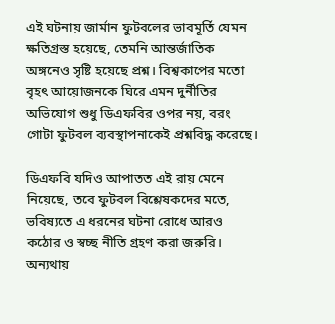এই ঘটনায় জার্মান ফুটবলের ভাবমূর্তি যেমন ক্ষতিগ্রস্ত হয়েছে, তেমনি আন্তর্জাতিক অঙ্গনেও সৃষ্টি হয়েছে প্রশ্ন। বিশ্বকাপের মতো বৃহৎ আয়োজনকে ঘিরে এমন দুর্নীতির অভিযোগ শুধু ডিএফবির ওপর নয়, বরং গোটা ফুটবল ব্যবস্থাপনাকেই প্রশ্নবিদ্ধ করেছে।

ডিএফবি যদিও আপাতত এই রায় মেনে নিয়েছে, তবে ফুটবল বিশ্লেষকদের মতে, ভবিষ্যতে এ ধরনের ঘটনা রোধে আরও কঠোর ও স্বচ্ছ নীতি গ্রহণ করা জরুরি। অন্যথায়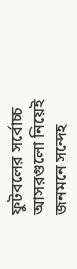ফুটবলের সর্বোচ্চ আসরগুলো নিয়েই জনমনে সন্দেহ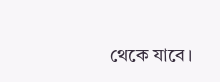থেকে যাবে।